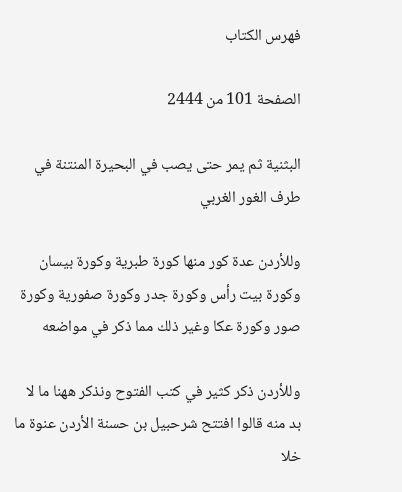فهرس الكتاب

الصفحة 101 من 2444

البثنية ثم يمر حتى يصب في البحيرة المنتنة في طرف الغور الغربي

وللأردن عدة كور منها كورة طبرية وكورة بيسان وكورة بيت رأس وكورة جدر وكورة صفورية وكورة صور وكورة عكا وغير ذلك مما ذكر في مواضعه

وللأردن ذكر كثير في كتب الفتوح ونذكر ههنا ما لا بد منه قالوا افتتح شرحبيل بن حسنة الأردن عنوة ما خلا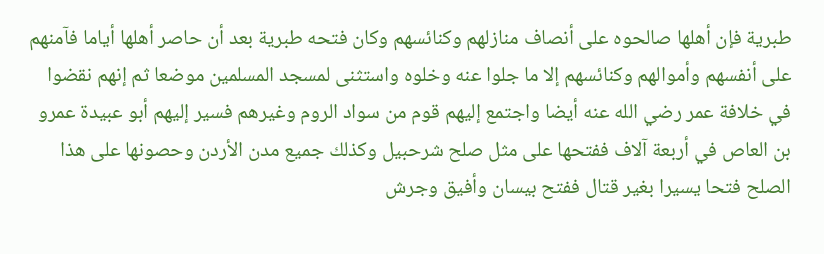طبرية فإن أهلها صالحوه على أنصاف منازلهم وكنائسهم وكان فتحه طبرية بعد أن حاصر أهلها أياما فآمنهم على أنفسهم وأموالهم وكنائسهم إلا ما جلوا عنه وخلوه واستثنى لمسجد المسلمين موضعا ثم إنهم نقضوا في خلافة عمر رضي الله عنه أيضا واجتمع إليهم قوم من سواد الروم وغيرهم فسير إليهم أبو عبيدة عمرو بن العاص في أربعة آلاف ففتحها على مثل صلح شرحبيل وكذلك جميع مدن الأردن وحصونها على هذا الصلح فتحا يسيرا بغير قتال ففتح بيسان وأفيق وجرش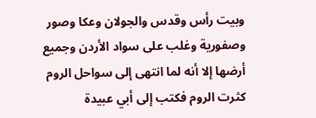وبيت رأس وقدس والجولان وعكا وصور وصفورية وغلب على سواد الأردن وجميع أرضها إلا أنه لما انتهى إلى سواحل الروم كثرت الروم فكتب إلى أبي عبيدة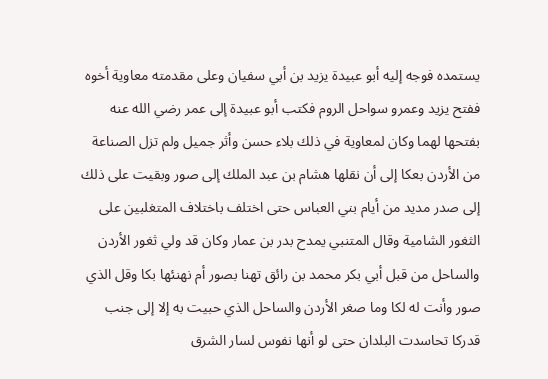يستمده فوجه إليه أبو عبيدة يزيد بن أبي سفيان وعلى مقدمته معاوية أخوه ففتح يزيد وعمرو سواحل الروم فكتب أبو عبيدة إلى عمر رضي الله عنه بفتحها لهما وكان لمعاوية في ذلك بلاء حسن وأثر جميل ولم تزل الصناعة من الأردن بعكا إلى أن نقلها هشام بن عبد الملك إلى صور وبقيت على ذلك إلى صدر مديد من أيام بني العباس حتى اختلف باختلاف المتغلبين على الثغور الشامية وقال المتنبي يمدح بدر بن عمار وكان قد ولي ثغور الأردن والساحل من قبل أبي بكر محمد بن رائق تهنا بصور أم نهنئها بكا وقل الذي صور وأنت له لكا وما صغر الأردن والساحل الذي حبيت به إلا إلى جنب قدركا تحاسدت البلدان حتى لو أنها نفوس لسار الشرق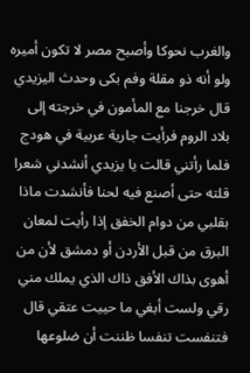والغرب نحوكا وأصبح مصر لا تكون أميره ولو أنه ذو مقلة وفم بكى وحدث اليزيدي قال خرجنا مع المأمون في خرجته إلى بلاد الروم فرأيت جارية عربية في هودج فلما رأتني قالت يا يزيدي أنشدني شعرا قلته حتى أصنع فيه لحنا فأنشدت ماذا بقلبي من دوام الخفق إذا رأيت لمعان البرق من قبل الأردن أو دمشق لأن من أهوى بذاك الأفق ذاك الذي يملك مني رقي ولست أبغي ما حييت عتقي قال فتنفست تنفسا ظننت أن ضلوعها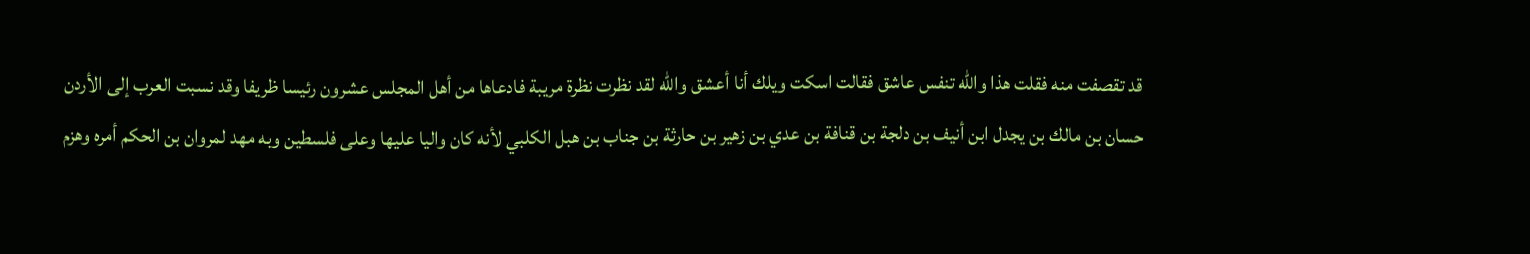قد تقصفت منه فقلت هذا والله تنفس عاشق فقالت اسكت ويلك أنا أعشق والله لقد نظرت نظرة مريبة فادعاها من أهل المجلس عشرون رئيسا ظريفا وقد نسبت العرب إلى الأردن حسان بن مالك بن يجدل ابن أنيف بن دلجة بن قنافة بن عدي بن زهير بن حارثة بن جناب بن هبل الكلبي لأنه كان واليا عليها وعلى فلسطين وبه مهد لمروان بن الحكم أمره وهزم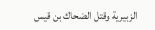الزبيرية وقتل الضحاك بن قيس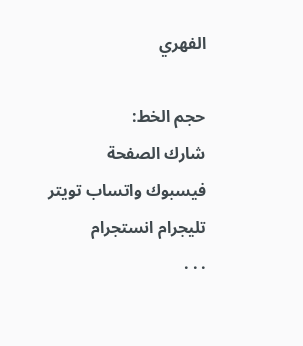الفهري

حجم الخط:
شارك الصفحة
فيسبوك واتساب تويتر تليجرام انستجرام
. . .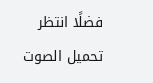فضلًا انتظر تحميل الصوت